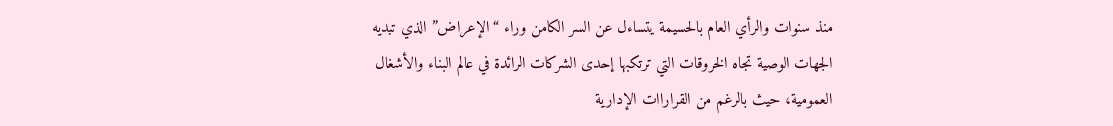منذ سنوات والرأي العام بالحسيمة يتساءل عن السر الكامن وراء “الإعراض” الذي تبديه الجهات الوصية تجاه الخروقات التي ترتكبها إحدى الشركات الرائدة في عالم البناء والأشغال العمومية، حيث بالرغم من القراراات الإدارية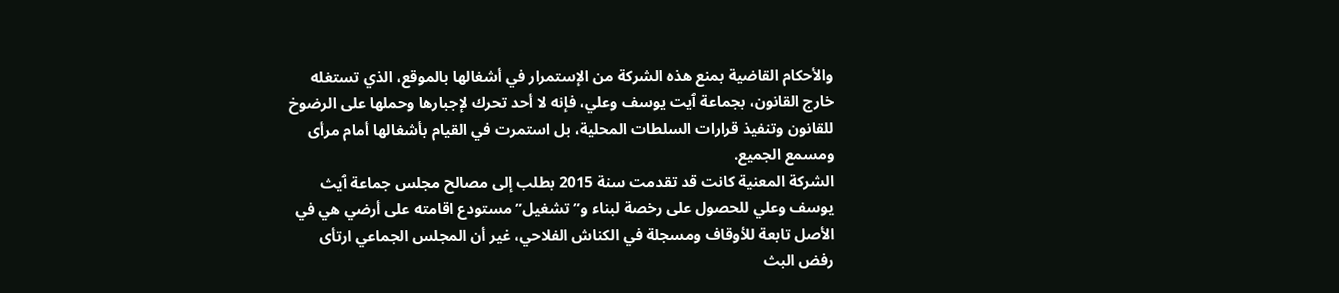والأحكام القاضية بمنع هذه الشركة من الإستمرار في أشغالها بالموقع، الذي تستغله خارج القانون، بجماعة ٱيت يوسف وعلي، فإنه لا أحد تحرك لإجبارها وحملها على الرضوخ للقانون وتنفيذ قرارات السلطات المحلية، بل استمرت في القيام بأشغالها أمام مرأى ومسمع الجميع.
الشركة المعنية كانت قد تقدمت سنة 2015 بطلب إلى مصالح مجلس جماعة ٱيث يوسف وعلي للحصول على رخصة لبناء و”تشغيل” مستودع اقامته على أرضي هي في الأصل تابعة للأوقاف ومسجلة في الكناش الفلاحي، غير أن المجلس الجماعي ارتأى رفض البث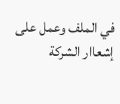في الملف وعمل على إشعاار الشركة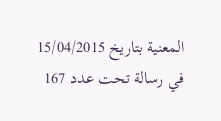المعنية بتاريخ 15/04/2015 في رسالة تحت عدد 167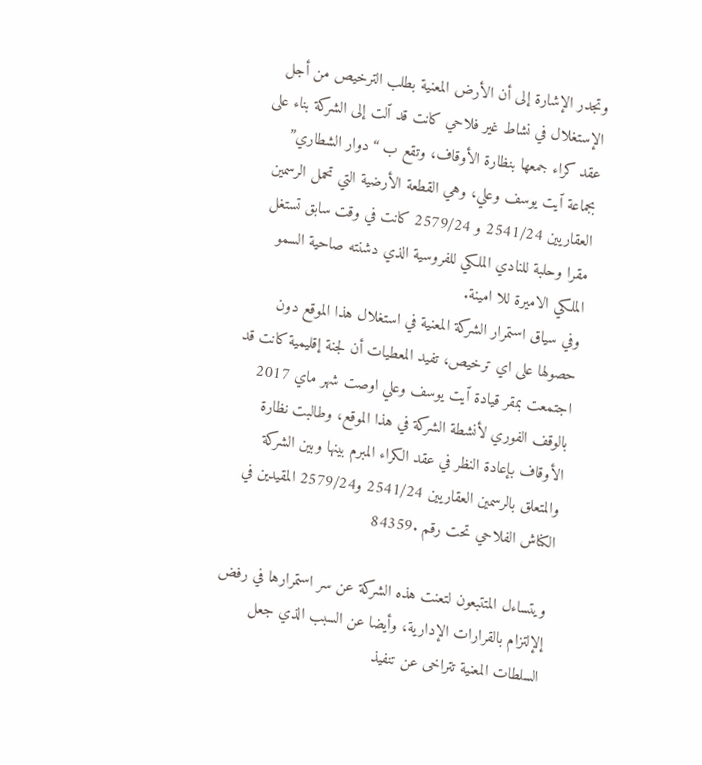وتجدر الإشارة إلى أن الأرض المعنية بطلب الترخيص من أجل الإستغلال في نشاط غير فلاحي كانت قد ٱلت إلى الشركة بناء على عقد كراء جمعها بنظارة الأوقاف، وتقع ب “دوار الشطاري” بجماعة ٱيت يوسف وعلي، وهي القطعة الأرضية التي تحمل الرسمين العقاريين 2541/24 و 2579/24 كانت في وقت سابق تستغل مقرا وحلبة للنادي الملكي للفروسية الذي دشنته صاحية السمو الملكي الاميرة للا امينة.
وفي سياق استمرار الشركة المعنية في استغلال هذا الموقع دون حصولها على اي ترخيص، تفيد المعطيات أن لجنة إقليمية كانت قد اجتمعت بمقر قيادة ٱيت يوسف وعلي اوصت شهر ماي 2017 بالوقف الفوري لأنشطة الشركة في هذا الموقع، وطالبت نظارة الأوقاف بإعادة النظر في عقد الكراء المبرم بينها وبين الشركة والمتعلق بالرسمين العقاريين 2541/24 و2579/24 المقيدين في الكناش الفلاحي تحت رقم .84359

ويتساءل المتتبعون لتعنت هذه الشركة عن سر استمرارها في رفض إلإلتزام بالقرارات الإدارية، وأيضا عن السبب الذي جعل السلطات المعنية تتراخى عن تنفيذ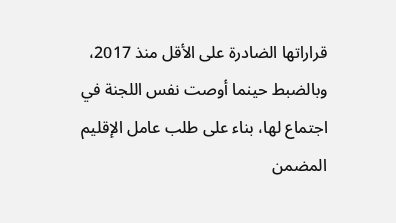قراراتها الضادرة على الأقل منذ 2017، وبالضبط حينما أوصت نفس اللجنة في اجتماع لها، بناء على طلب عامل الإقليم المضمن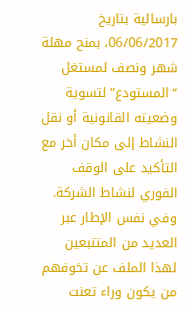بارسالية بتاريخ 06/06/2017، بمنح مهلة شهر ونصف لمستغل “المستودع” لتسوية وضعيته القانونية أو نقل النشاط إلى مكان أخر مع التأكيد على الوقف الفوري لنشاط الشركة.
وفي نفس الإطار عبر العديد من المتتبعين لهذا الملف عن تخوفهم من يكون وراء تعنت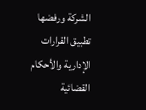الشركة ورفضها تطبيق القرارات الإدارية والأحكام القضائية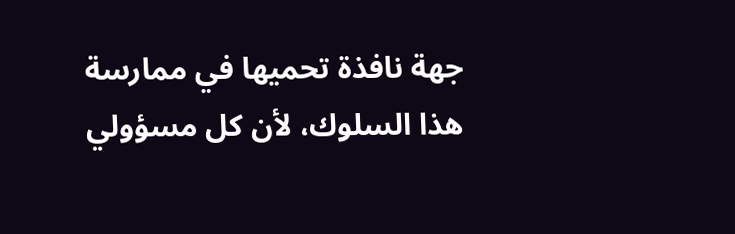جهة نافذة تحميها في ممارسة هذا السلوك، لأن كل مسؤولي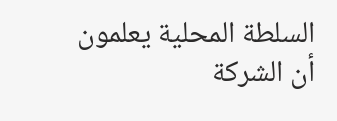السلطة المحلية يعلمون أن الشركة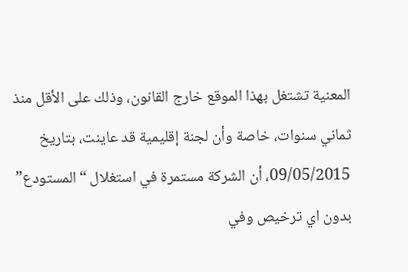المعنية تشتغل بهذا الموقع خارج القانون، وذلك على الأقل منذ ثماني سنوات، خاصة وأن لجنة إقليمية قد عاينت، بتاريخ 09/05/2015، أن الشركة مستمرة في استغلال “المستودع” بدون اي ترخيص وفي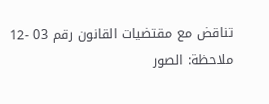تناقض مع مقتضيات القانون رقم 03 -12
ملاحظة: الصور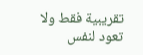تقريبية فقط ولا تعود لنفس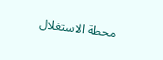محطة الاستغلال